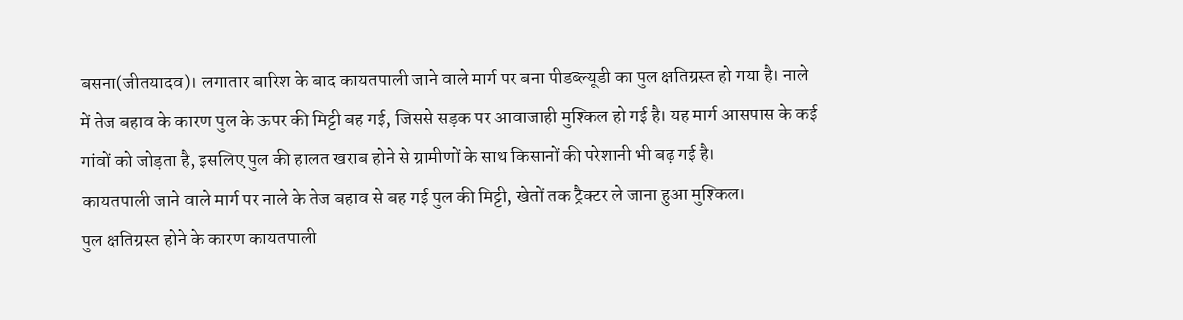बसना(जीतयादव)। लगातार बारिश के बाद कायतपाली जाने वाले मार्ग पर बना पीडब्ल्यूडी का पुल क्षतिग्रस्त हो गया है। नाले में तेज बहाव के कारण पुल के ऊपर की मिट्टी बह गई, जिससे सड़क पर आवाजाही मुश्किल हो गई है। यह मार्ग आसपास के कई गांवों को जोड़ता है, इसलिए पुल की हालत खराब होने से ग्रामीणों के साथ किसानों की परेशानी भी बढ़ गई है।
कायतपाली जाने वाले मार्ग पर नाले के तेज बहाव से बह गई पुल की मिट्टी, खेतों तक ट्रैक्टर ले जाना हुआ मुश्किल।
पुल क्षतिग्रस्त होने के कारण कायतपाली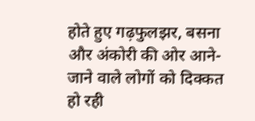होते हुए गढ़फुलझर, बसना और अंकोरी की ओर आने-जाने वाले लोगों को दिक्कत हो रही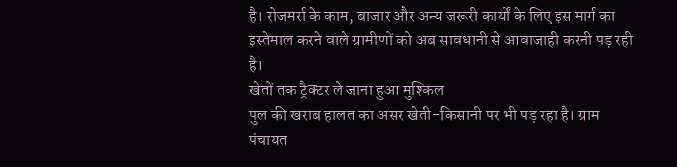है। रोजमर्रा के काम, बाजार और अन्य जरूरी कार्यों के लिए इस मार्ग का इस्तेमाल करने वाले ग्रामीणों को अब सावधानी से आवाजाही करनी पड़ रही है।
खेतों तक ट्रैक्टर ले जाना हुआ मुश्किल
पुल की खराब हालत का असर खेती-किसानी पर भी पड़ रहा है। ग्राम पंचायत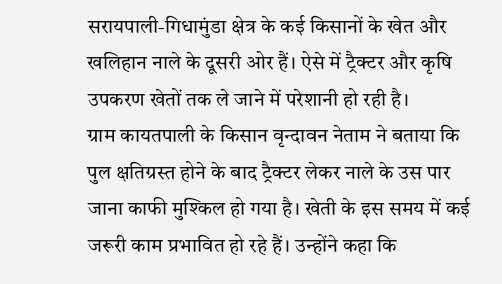सरायपाली-गिधामुंडा क्षेत्र के कई किसानों के खेत और खलिहान नाले के दूसरी ओर हैं। ऐसे में ट्रैक्टर और कृषि उपकरण खेतों तक ले जाने में परेशानी हो रही है।
ग्राम कायतपाली के किसान वृन्दावन नेताम ने बताया कि पुल क्षतिग्रस्त होने के बाद ट्रैक्टर लेकर नाले के उस पार जाना काफी मुश्किल हो गया है। खेती के इस समय में कई जरूरी काम प्रभावित हो रहे हैं। उन्होंने कहा कि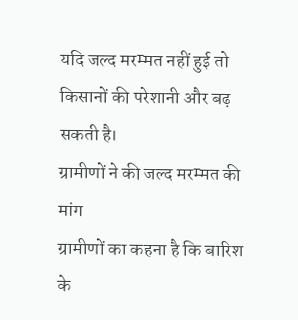यदि जल्द मरम्मत नहीं हुई तो किसानों की परेशानी और बढ़ सकती है।
ग्रामीणों ने की जल्द मरम्मत की मांग
ग्रामीणों का कहना है कि बारिश के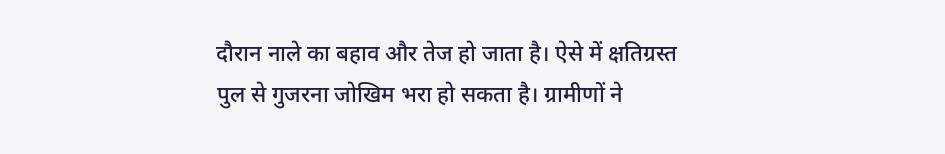दौरान नाले का बहाव और तेज हो जाता है। ऐसे में क्षतिग्रस्त पुल से गुजरना जोखिम भरा हो सकता है। ग्रामीणों ने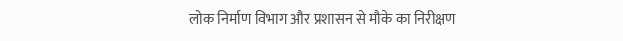लोक निर्माण विभाग और प्रशासन से मौके का निरीक्षण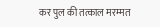कर पुल की तत्काल मरम्मत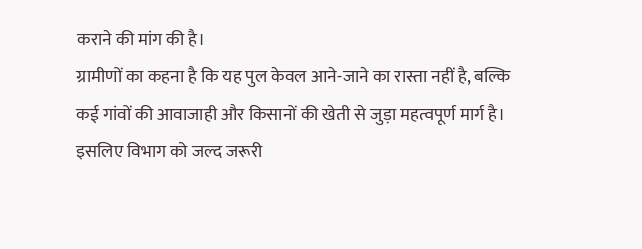कराने की मांग की है।
ग्रामीणों का कहना है कि यह पुल केवल आने-जाने का रास्ता नहीं है, बल्कि कई गांवों की आवाजाही और किसानों की खेती से जुड़ा महत्वपूर्ण मार्ग है। इसलिए विभाग को जल्द जरूरी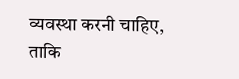व्यवस्था करनी चाहिए, ताकि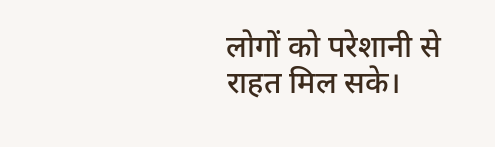लोगों को परेशानी से राहत मिल सके।